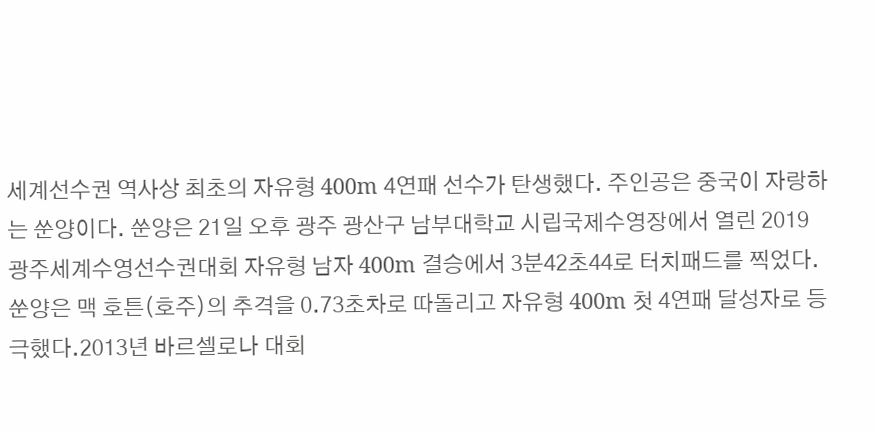세계선수권 역사상 최초의 자유형 400m 4연패 선수가 탄생했다. 주인공은 중국이 자랑하는 쑨양이다. 쑨양은 21일 오후 광주 광산구 남부대학교 시립국제수영장에서 열린 2019 광주세계수영선수권대회 자유형 남자 400m 결승에서 3분42초44로 터치패드를 찍었다. 쑨양은 맥 호튼(호주)의 추격을 0.73초차로 따돌리고 자유형 400m 첫 4연패 달성자로 등극했다.2013년 바르셀로나 대회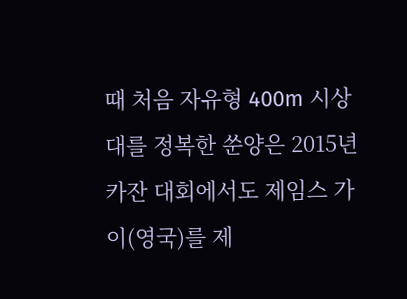때 처음 자유형 400m 시상대를 정복한 쑨양은 2015년 카잔 대회에서도 제임스 가이(영국)를 제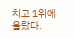치고 1위에 올랐다.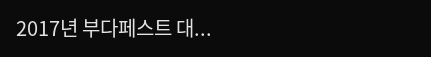2017년 부다페스트 대...